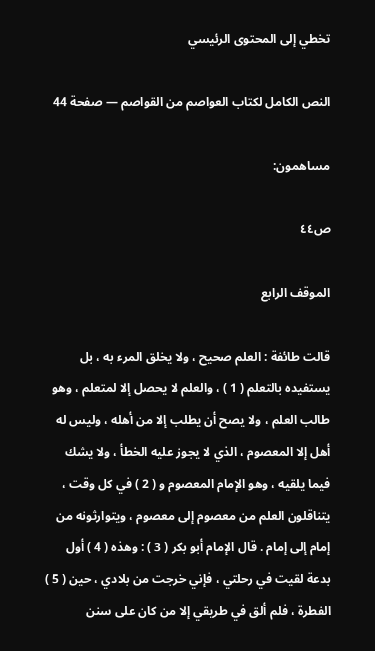تخطي إلى المحتوى الرئيسي

النص الكامل لكتاب العواصم من القواصم — صفحة 44

مساهمون:

ص٤٤

الموقف الرابع

قالت طائفة : العلم صحيح ، ولا يخلق المرء به ، بل يستفيده بالتعلم ( 1 ) ، والعلم لا يحصل إلا لمتعلم ، وهو طالب العلم ، ولا يصح أن يطلب إلا من أهله ، وليس له أهل إلا المعصوم ، الذي لا يجوز عليه الخطأ ، ولا يشك فيما يلقيه ، وهو الإمام المعصوم و ( 2 ) في كل وقت ، يتناقلون العلم من معصوم إلى معصوم ، ويتوارثونه من إمام إلى إمام . قال الإمام أبو بكر ( 3 ) : وهذه ( 4 ) أول بدعة لقيت في رحلتي ، فإني خرجت من بلادي ، حين ( 5 ) الفطرة ، فلم ألق في طريقي إلا من كان على سنن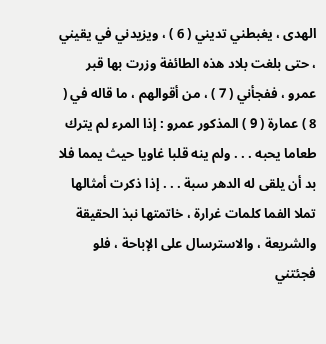الهدى ، يغبطني تديني ( 6 ) ، ويزيدني في يقيني ، حتى بلغت بلاد هذه الطائفة وزرت بها قبر عمرو ، ففجأني ( 7 ) ، من أقوالهم ، ما قاله في ( 8 ) عمارة ( 9 ) المذكور عمرو : إذا المرء لم يترك طعاما يحبه . . . ولم ينه قلبا غاويا حيث يمما فلا بد أن يلقى له الدهر سبة . . . إذا ذكرت أمثالها تملا الفما كلمات غرارة ، خاتمتها نبذ الحقيقة والشريعة ، والاسترسال على الإباحة ، فلو فجئتني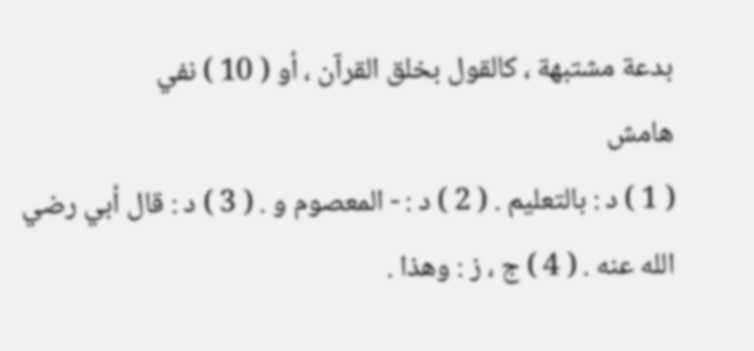بدعة مشتبهة ، كالقول بخلق القرآن ، أو ( 10 ) نفي
هامش
( 1 ) د : بالتعليم . ( 2 ) د : - المعصوم و . ( 3 ) د : قال أبي رضي الله عنه . ( 4 ) ج ، ز : وهذا .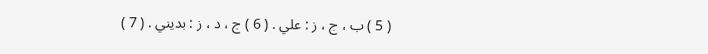( 5 ) ب ، ج ، ز : علي . ( 6 ) ج ، د ، ز : بديني . ( 7 )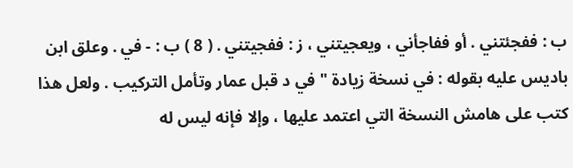ب : ففجئتني . أو ففاجأني ، ويعجيتني ، ز : ففجيتني . ( 8 ) ب : - في . وعلق ابن باديس عليه بقوله : في نسخة زيادة " في د قبل عمار وتأمل التركيب . ولعل هذا كتب على هامش النسخة التي اعتمد عليها ، وإلا فإنه ليس له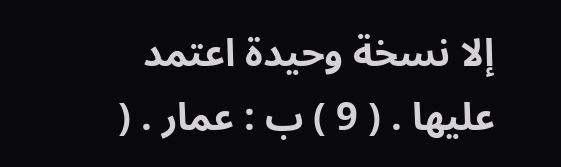إلا نسخة وحيدة اعتمد عليها . ( 9 ) ب : عمار . (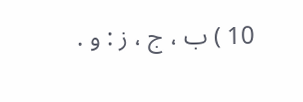10 ) ب ، ج ، ز : و .